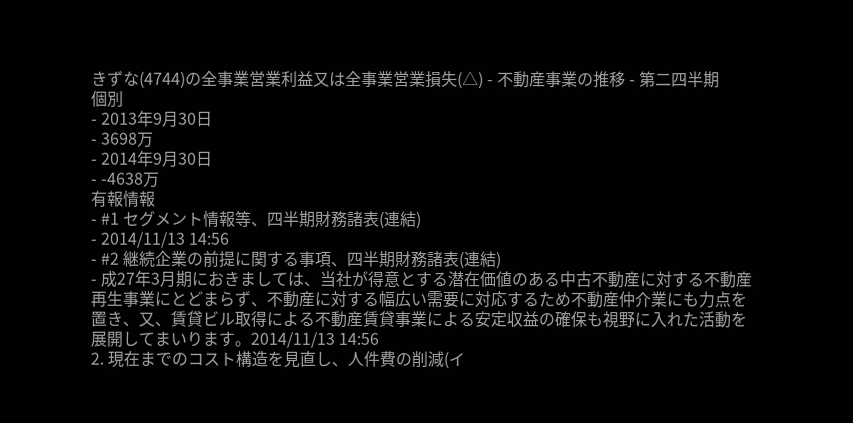きずな(4744)の全事業営業利益又は全事業営業損失(△) - 不動産事業の推移 - 第二四半期
個別
- 2013年9月30日
- 3698万
- 2014年9月30日
- -4638万
有報情報
- #1 セグメント情報等、四半期財務諸表(連結)
- 2014/11/13 14:56
- #2 継続企業の前提に関する事項、四半期財務諸表(連結)
- 成27年3月期におきましては、当社が得意とする潜在価値のある中古不動産に対する不動産再生事業にとどまらず、不動産に対する幅広い需要に対応するため不動産仲介業にも力点を置き、又、賃貸ビル取得による不動産賃貸事業による安定収益の確保も視野に入れた活動を展開してまいります。2014/11/13 14:56
2. 現在までのコスト構造を見直し、人件費の削減(イ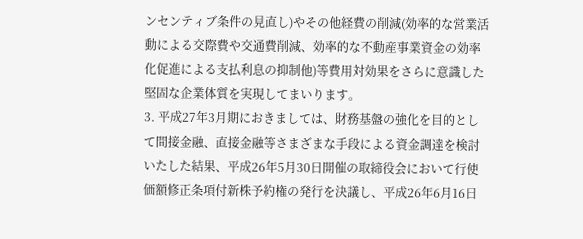ンセンティブ条件の見直し)やその他経費の削減(効率的な営業活動による交際費や交通費削減、効率的な不動産事業資金の効率化促進による支払利息の抑制他)等費用対効果をさらに意識した堅固な企業体質を実現してまいります。
3. 平成27年3月期におきましては、財務基盤の強化を目的として間接金融、直接金融等さまざまな手段による資金調達を検討いたした結果、平成26年5月30日開催の取締役会において行使価額修正条項付新株予約権の発行を決議し、平成26年6月16日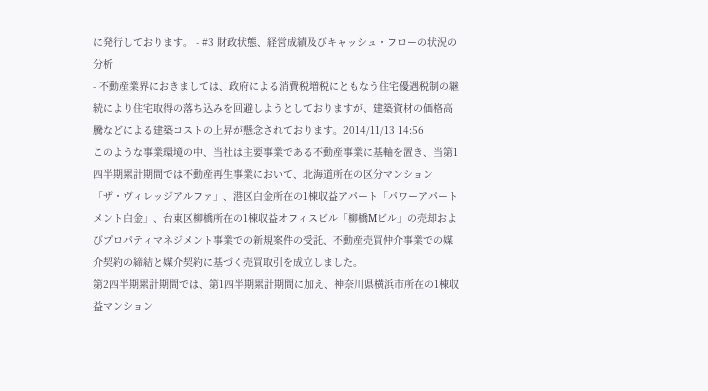に発行しております。 - #3 財政状態、経営成績及びキャッシュ・フローの状況の分析
- 不動産業界におきましては、政府による消費税増税にともなう住宅優遇税制の継続により住宅取得の落ち込みを回避しようとしておりますが、建築資材の価格高騰などによる建築コストの上昇が懸念されております。2014/11/13 14:56
このような事業環境の中、当社は主要事業である不動産事業に基軸を置き、当第1四半期累計期間では不動産再生事業において、北海道所在の区分マンション「ザ・ヴィレッジアルファ」、港区白金所在の1棟収益アパート「パワーアパートメント白金」、台東区柳橋所在の1棟収益オフィスビル「柳橋Mビル」の売却およびプロパティマネジメント事業での新規案件の受託、不動産売買仲介事業での媒介契約の締結と媒介契約に基づく売買取引を成立しました。
第2四半期累計期間では、第1四半期累計期間に加え、神奈川県横浜市所在の1棟収益マンション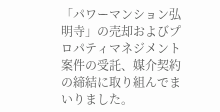「パワーマンション弘明寺」の売却およびプロパティマネジメント案件の受託、媒介契約の締結に取り組んでまいりました。